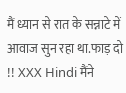मैं ध्यान से रात के सन्नाटे में आवाज सुन रहा था.फाड़ दो !! XXX Hindi मैंने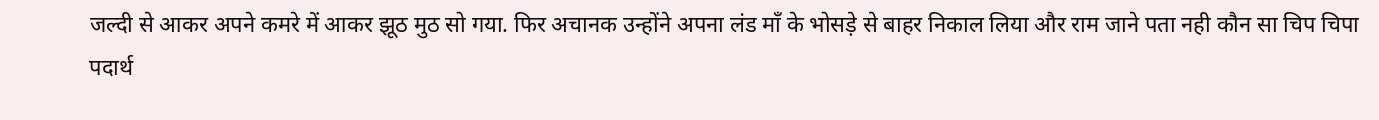जल्दी से आकर अपने कमरे में आकर झूठ मुठ सो गया. फिर अचानक उन्होंने अपना लंड माँ के भोसड़े से बाहर निकाल लिया और राम जाने पता नही कौन सा चिप चिपा पदार्थ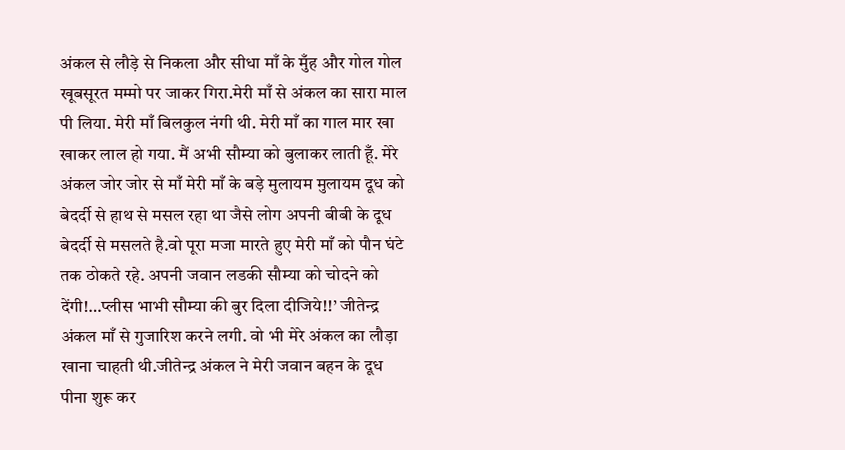अंकल से लौड़े से निकला और सीधा माँ के मुँह और गोल गोल खूबसूरत मम्मो पर जाकर गिरा.मेरी माँ से अंकल का सारा माल पी लिया. मेरी माँ बिलकुल नंगी थी. मेरी माँ का गाल मार खा खाकर लाल हो गया. मैं अभी सौम्या को बुलाकर लाती हूँ. मेरे अंकल जोर जोर से माँ मेरी माँ के बड़े मुलायम मुलायम दूध को बेदर्दी से हाथ से मसल रहा था जैसे लोग अपनी बीबी के दूध बेदर्दी से मसलते है.वो पूरा मजा मारते हुए मेरी माँ को पौन घंटे तक ठोकते रहे. अपनी जवान लडकी सौम्या को चोदने को देंगी!…प्लीस भाभी सौम्या की बुर दिला दीजिये!!’ जीतेन्द्र अंकल माँ से गुजारिश करने लगी. वो भी मेरे अंकल का लौड़ा खाना चाहती थी.जीतेन्द्र अंकल ने मेरी जवान बहन के दूध पीना शुरू कर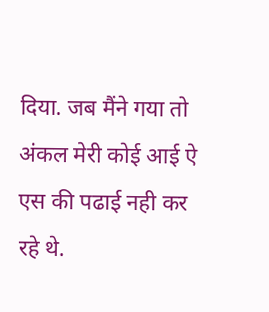दिया. जब मैंने गया तो अंकल मेरी कोई आई ऐ एस की पढाई नही कर रहे थे.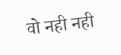वो नही नही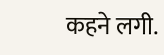कहने लगी.